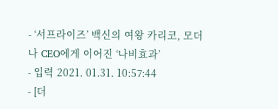- ‘서프라이즈’ 백신의 여왕 카리코, 모더나 CEO에게 이어진 ‘나비효과’
- 입력 2021. 01.31. 10:57:44
- [더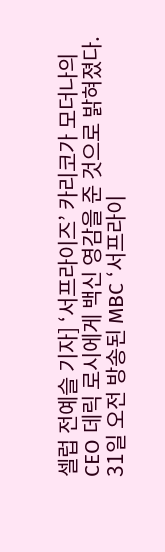셀럽 전예슬 기자] ‘서프라이즈’ 카리코가 모더나의 CEO 데릭 로시에게 백신 영감을 준 것으로 밝혀졌다.
31일 오전 방송된 MBC ‘서프라이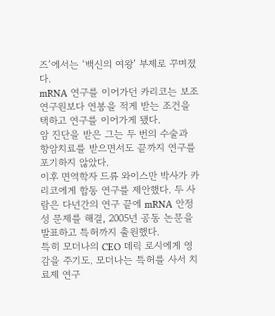즈’에서는 ‘백신의 여왕’ 부제로 꾸며졌다.
mRNA 연구를 이어가던 카리코는 보조 연구원보다 연봉을 적게 받는 조건을 택하고 연구를 이어가게 됐다.
암 진단을 받은 그는 두 번의 수술과 항암치료를 받으면서도 끝까지 연구를 포기하지 않았다.
이후 면역학자 드류 와이스만 박사가 카리코에게 합동 연구를 제안했다. 두 사람은 다년간의 연구 끝에 mRNA 안정성 문제를 해결, 2005년 공동 논문을 발표하고 특허까지 출원했다.
특히 모더나의 CEO 데릭 로시에게 영감을 주기도. 모더나는 특허를 사서 치료제 연구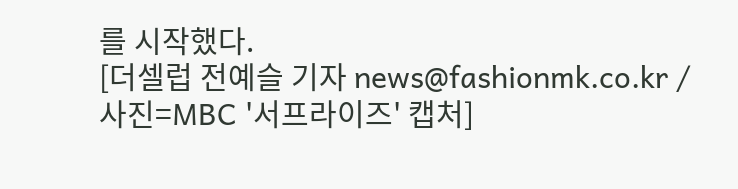를 시작했다.
[더셀럽 전예슬 기자 news@fashionmk.co.kr / 사진=MBC '서프라이즈' 캡처]